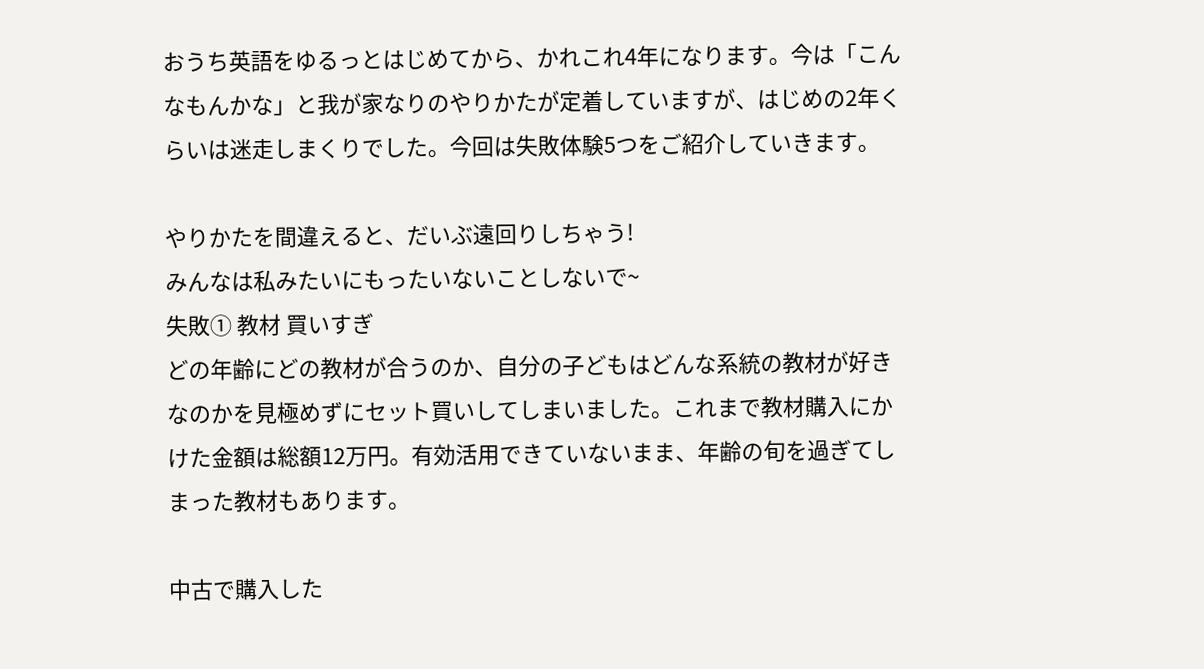おうち英語をゆるっとはじめてから、かれこれ4年になります。今は「こんなもんかな」と我が家なりのやりかたが定着していますが、はじめの2年くらいは迷走しまくりでした。今回は失敗体験5つをご紹介していきます。

やりかたを間違えると、だいぶ遠回りしちゃう!
みんなは私みたいにもったいないことしないで~
失敗① 教材 買いすぎ
どの年齢にどの教材が合うのか、自分の子どもはどんな系統の教材が好きなのかを見極めずにセット買いしてしまいました。これまで教材購入にかけた金額は総額12万円。有効活用できていないまま、年齢の旬を過ぎてしまった教材もあります。

中古で購入した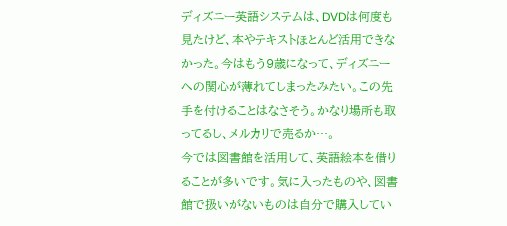ディズニー英語システムは、DVDは何度も見たけど、本やテキストほとんど活用できなかった。今はもう9歳になって、ディズニーへの関心が薄れてしまったみたい。この先手を付けることはなさそう。かなり場所も取ってるし、メルカリで売るか…。
今では図書館を活用して、英語絵本を借りることが多いです。気に入ったものや、図書館で扱いがないものは自分で購入してい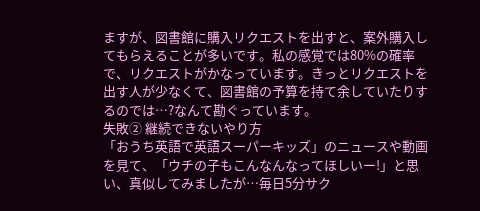ますが、図書館に購入リクエストを出すと、案外購入してもらえることが多いです。私の感覚では80%の確率で、リクエストがかなっています。きっとリクエストを出す人が少なくて、図書館の予算を持て余していたりするのでは…?なんて勘ぐっています。
失敗② 継続できないやり方
「おうち英語で英語スーパーキッズ」のニュースや動画を見て、「ウチの子もこんなんなってほしいー!」と思い、真似してみましたが…毎日5分サク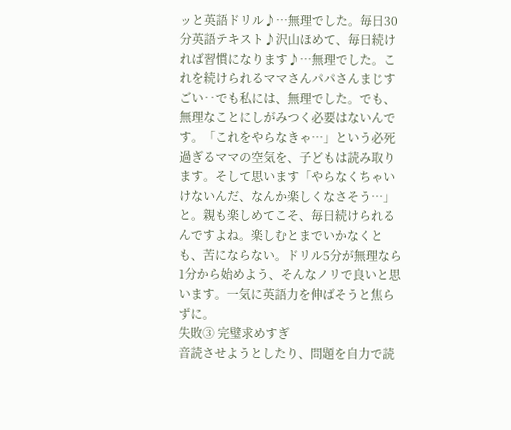ッと英語ドリル♪…無理でした。毎日30分英語テキスト♪沢山ほめて、毎日続ければ習慣になります♪…無理でした。これを続けられるママさんパパさんまじすごい‥でも私には、無理でした。でも、無理なことにしがみつく必要はないんです。「これをやらなきゃ…」という必死過ぎるママの空気を、子どもは読み取ります。そして思います「やらなくちゃいけないんだ、なんか楽しくなさそう…」と。親も楽しめてこそ、毎日続けられるんですよね。楽しむとまでいかなくとも、苦にならない。ドリル5分が無理なら1分から始めよう、そんなノリで良いと思います。一気に英語力を伸ばそうと焦らずに。
失敗③ 完璧求めすぎ
音読させようとしたり、問題を自力で読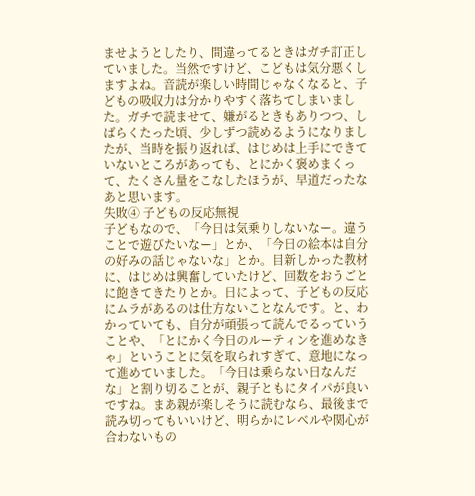ませようとしたり、間違ってるときはガチ訂正していました。当然ですけど、こどもは気分悪くしますよね。音読が楽しい時間じゃなくなると、子どもの吸収力は分かりやすく落ちてしまいました。ガチで読ませて、嫌がるときもありつつ、しばらくたった頃、少しずつ読めるようになりましたが、当時を振り返れば、はじめは上手にできていないところがあっても、とにかく褒めまくって、たくさん量をこなしたほうが、早道だったなあと思います。
失敗④ 子どもの反応無視
子どもなので、「今日は気乗りしないなー。違うことで遊びたいなー」とか、「今日の絵本は自分の好みの話じゃないな」とか。目新しかった教材に、はじめは興奮していたけど、回数をおうごとに飽きてきたりとか。日によって、子どもの反応にムラがあるのは仕方ないことなんです。と、わかっていても、自分が頑張って読んでるっていうことや、「とにかく今日のルーティンを進めなきゃ」ということに気を取られすぎて、意地になって進めていました。「今日は乗らない日なんだな」と割り切ることが、親子ともにタイパが良いですね。まあ親が楽しそうに読むなら、最後まで読み切ってもいいけど、明らかにレベルや関心が合わないもの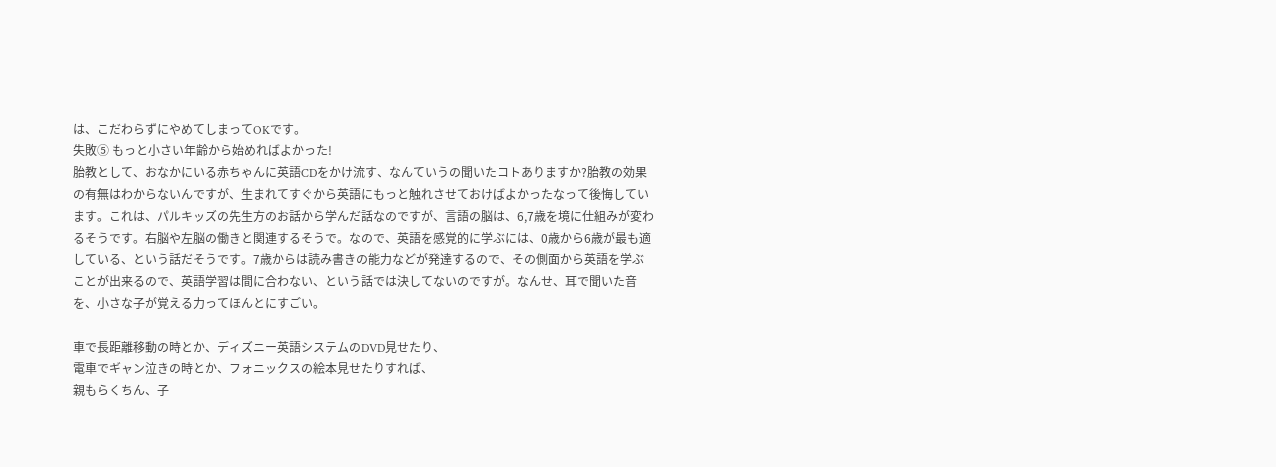は、こだわらずにやめてしまってOKです。
失敗⑤ もっと小さい年齢から始めればよかった!
胎教として、おなかにいる赤ちゃんに英語CDをかけ流す、なんていうの聞いたコトありますか?胎教の効果の有無はわからないんですが、生まれてすぐから英語にもっと触れさせておけばよかったなって後悔しています。これは、パルキッズの先生方のお話から学んだ話なのですが、言語の脳は、6,7歳を境に仕組みが変わるそうです。右脳や左脳の働きと関連するそうで。なので、英語を感覚的に学ぶには、0歳から6歳が最も適している、という話だそうです。7歳からは読み書きの能力などが発達するので、その側面から英語を学ぶことが出来るので、英語学習は間に合わない、という話では決してないのですが。なんせ、耳で聞いた音を、小さな子が覚える力ってほんとにすごい。

車で長距離移動の時とか、ディズニー英語システムのDVD見せたり、
電車でギャン泣きの時とか、フォニックスの絵本見せたりすれば、
親もらくちん、子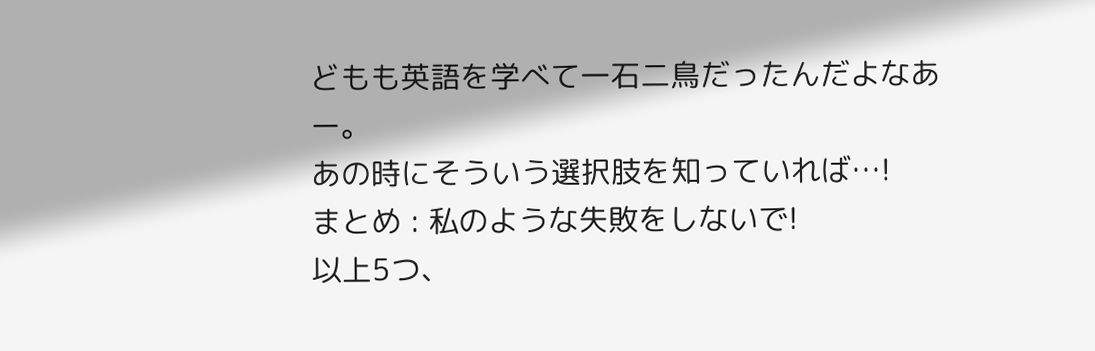どもも英語を学べて一石二鳥だったんだよなあー。
あの時にそういう選択肢を知っていれば…!
まとめ : 私のような失敗をしないで!
以上5つ、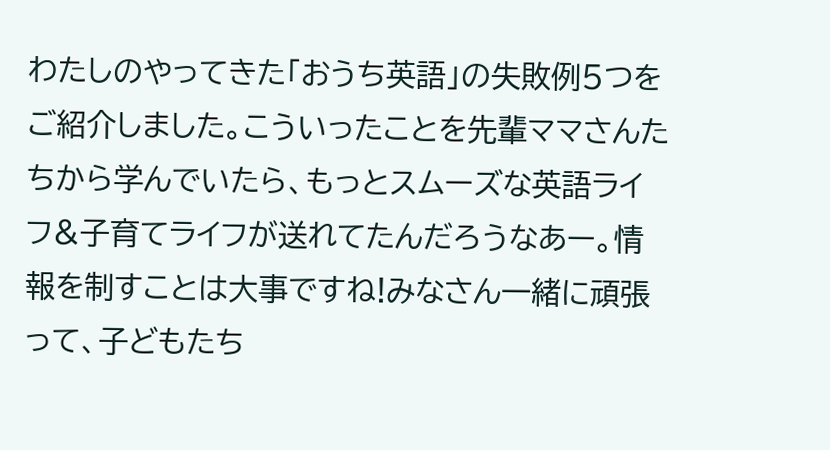わたしのやってきた「おうち英語」の失敗例5つをご紹介しました。こういったことを先輩ママさんたちから学んでいたら、もっとスムーズな英語ライフ&子育てライフが送れてたんだろうなあー。情報を制すことは大事ですね!みなさん一緒に頑張って、子どもたち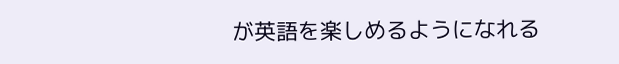が英語を楽しめるようになれる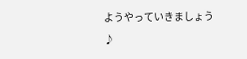ようやっていきましょう♪